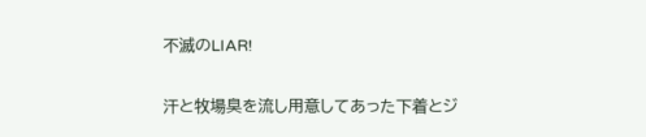不滅のLIAR!

汗と牧場臭を流し用意してあった下着とジ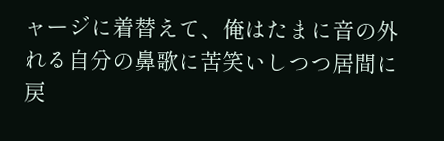ャージに着替えて、俺はたまに音の外れる自分の鼻歌に苦笑いしつつ居間に戻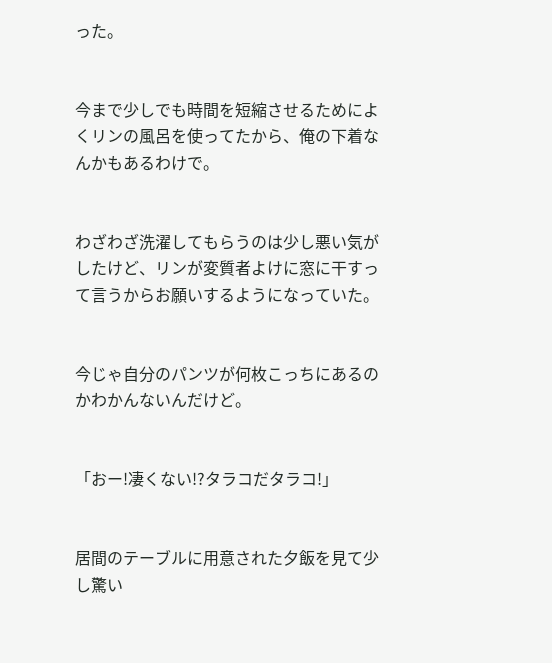った。


今まで少しでも時間を短縮させるためによくリンの風呂を使ってたから、俺の下着なんかもあるわけで。


わざわざ洗濯してもらうのは少し悪い気がしたけど、リンが変質者よけに窓に干すって言うからお願いするようになっていた。


今じゃ自分のパンツが何枚こっちにあるのかわかんないんだけど。


「おー!凄くない!?タラコだタラコ!」


居間のテーブルに用意された夕飯を見て少し驚い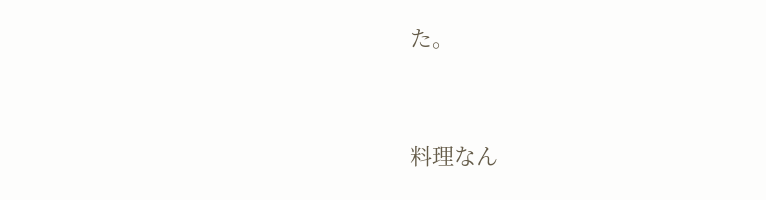た。


料理なん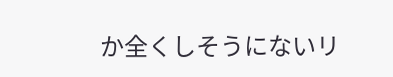か全くしそうにないリ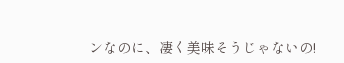ンなのに、凄く美味そうじゃないの!